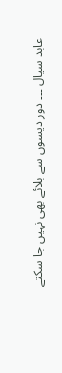عابد سیال ۔۔۔ دور دیسوں سے بلائے بھی نہیں جا سکتے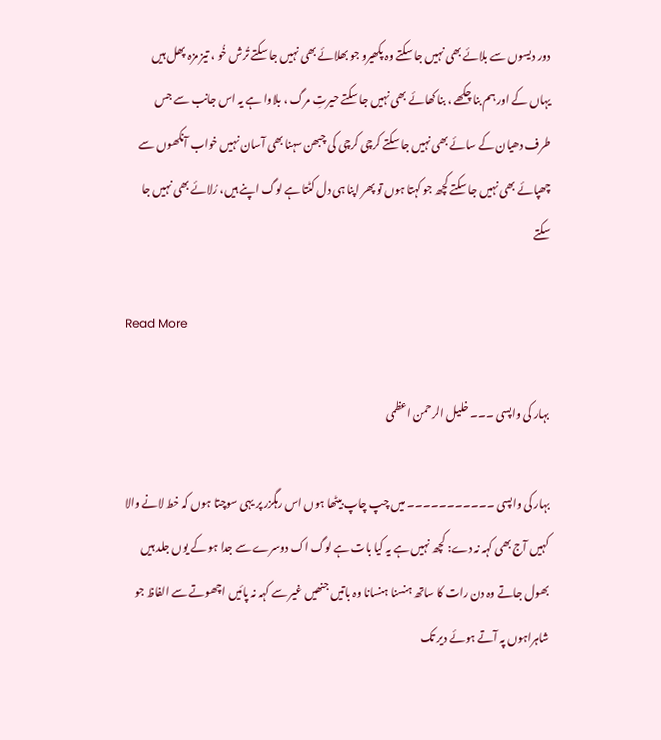دور دیسوں سے بلائے بھی نہیں جا سکتے وہ پکھیرو جو بھلائے بھی نہیں جا سکتے تُرش خُو ، تیز مزہ پھل ہیں یہاں کے اور ہم بنا چکھے ، بنا کھائے بھی نہیں جا سکتے حیرتِ مرگ ، بلاوا ہے یہ اس جانب سے جس طرف دھیان کے سائے بھی نہیں جا سکتے کرچی کرچی کی چبھن سہنا بھی آسان نہیں خواب آنکھوں سے چھپائے بھی نہیں جا سکتے کچھ جو کہتا ہوں تو پھر اپنا ہی دل کٹتا ہے لوگ اپنے ہیں، رُلائے بھی نہیں جا سکتے

Read More

بہار کی واپسی ۔۔۔ خلیل الرحمن اعظمی

بہار کی واپسی ۔۔۔۔۔۔۔۔۔۔۔ میں چپ چاپ بیٹھا ہوں اس رہگزر پر یہی سوچتا ہوں کہ خط لانے والا کہیں آج بھی کہہ نہ دے: کچھ نہیں ہے یہ کیا بات ہے لوگ اک دوسرے سے جدا ہو کے یوں جلد ہیں بھول جاتے وہ دن رات کا ساتھ ہنسنا ہنسانا وہ باتیں جنھیں غیر سے کہہ نہ پائیں اچھوتے سے الفاظ جو شاہراہوں پہ آتے ہوئے دیر تک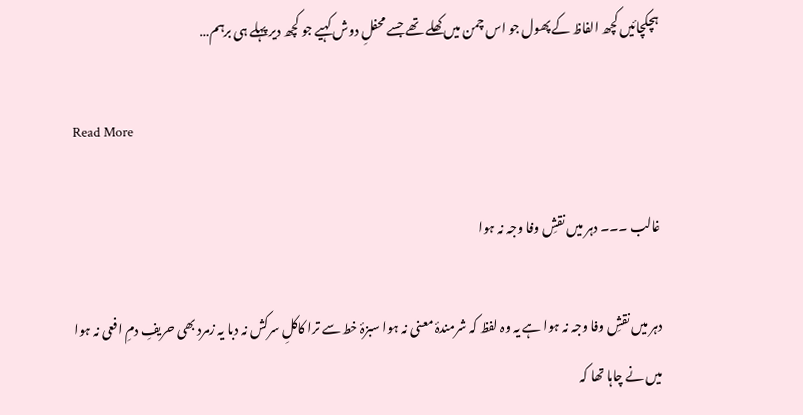ہچکچائیں کچھ الفاظ کے پھول جو اس چمن میں کھلے تھے جسے محفلِ دوش کہیے جو کچھ دیر پہلے ہی برہم…

Read More

غالب ۔۔۔ دہر میں نقشِ وفا وجہ نہ ہوا

دہر میں نقشِ وفا وجہ نہ ہوا ہے یہ وہ لفظ کہ شرمندۂ معنی نہ ہوا سبزۂ خط سے ترا کاکلِ سرکش نہ دبا یہ زمرد بھی حریفِ دمِ افعی نہ ہوا میں نے چاہا تھا کہ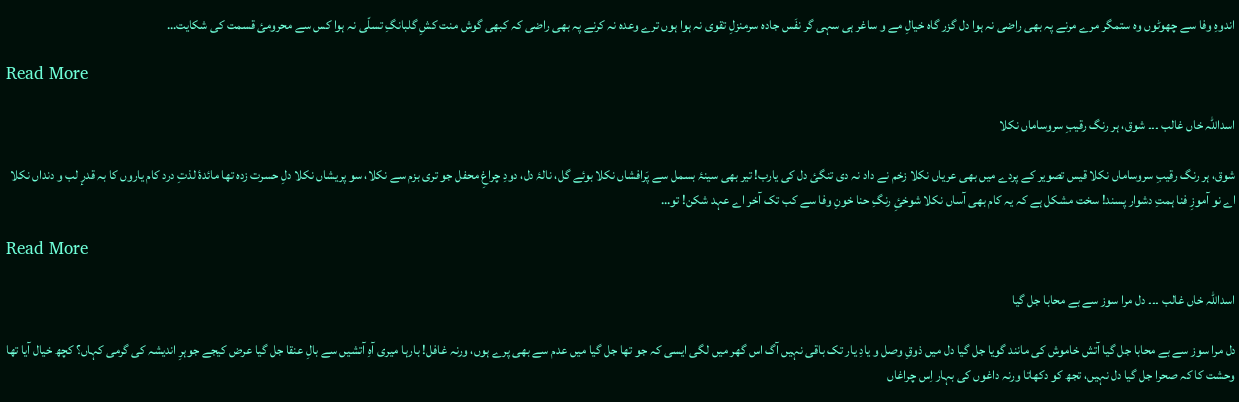اندوہِ وفا سے چھوٹوں وہ ستمگر مرے مرنے پہ بھی راضی نہ ہوا دل گزر گاہ خیالِ مے و ساغر ہی سہی گر نفَس جادہ سرمنزلِ تقوی نہ ہوا ہوں ترے وعدہ نہ کرنے پہ بھی راضی کہ کبھی گوش منت کشِ گلبانگِ تسلّی نہ ہوا کس سے محرومئ قسمت کی شکایت…

Read More

اسداللہ خاں غالب ۔۔۔ شوق، ہر رنگ رقیبِ سروساماں نکلا

شوق، ہر رنگ رقیبِ سروساماں نکلا قیس تصویر کے پردے میں بھی عریاں نکلا زخم نے داد نہ دی تنگئ دل کی یارب! تیر بھی سینۂ بسمل سے پَرافشاں نکلا بوئے گل، نالۂ دل، دودِ چراغِ محفل جو تری بزم سے نکلا، سو پریشاں نکلا دلِ حسرت زدہ تھا مائدۂ لذتِ درد کام یاروں کا بہ قدرٕ لب و دنداں نکلا اے نو آموزِ فنا ہمتِ دشوار پسند! سخت مشکل ہے کہ یہ کام بھی آساں نکلا شوخئِ رنگِ حنا خونِ وفا سے کب تک آخر اے عہد شکن! تو…

Read More

اسداللہ خاں غالب ۔۔۔ دل مرا سوز سے بے محابا جل گیا

دل مرا سوز سے بے محابا جل گیا آتش خاموش کی مانند گویا جل گیا دل میں ذوقِ وصل و یادِ یار تک باقی نہیں آگ اس گھر میں لگی ایسی کہ جو تھا جل گیا میں عدم سے بھی پرے ہوں، ورنہ غافل! بارہا میری آہِ آتشیں سے بالِ عنقا جل گیا عرض کیجے جوہرِ اندیشہ کی گرمی کہاں؟ کچھ خیال آیا تھا وحشت کا کہ صحرا جل گیا دل نہیں، تجھ کو دکھاتا ورنہ داغوں کی بہار اِس چراغاں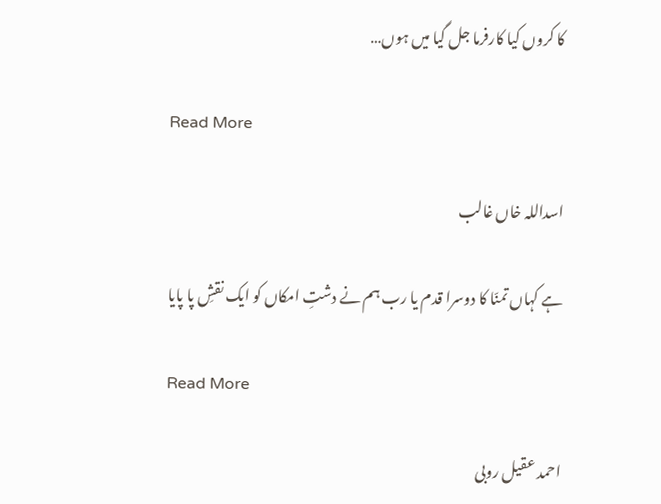کا کروں کیا کارفرما جل گیا میں ہوں…

Read More

اسداللہ خاں غالب

ہے کہاں تمنّا کا دوسرا قدم یا رب ہم نے دشتِ امکاں کو ایک نقشِ پا پایا

Read More

احمد عقیل روبی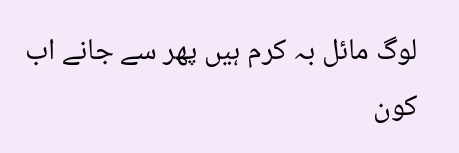لوگ مائل بہ کرم ہیں پھر سے جانے اب کون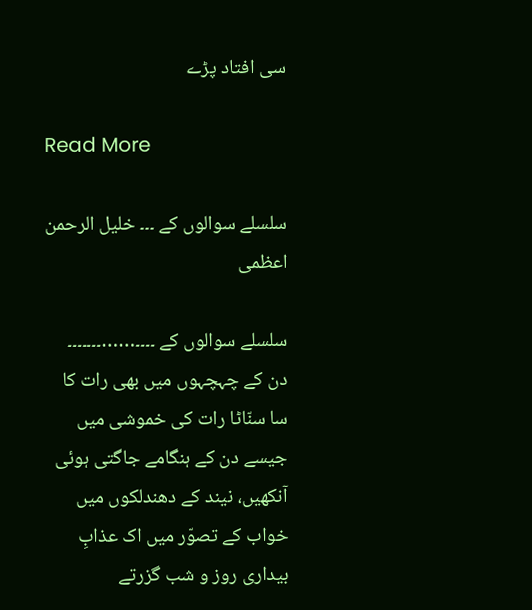سی افتاد پڑے

Read More

سلسلے سوالوں کے ۔۔۔ خلیل الرحمن اعظمی

سلسلے سوالوں کے ۔۔۔۔……۔۔۔۔۔۔۔ دن کے چہچہوں میں بھی رات کا سا سنّاٹا رات کی خموشی میں جیسے دن کے ہنگامے جاگتی ہوئی آنکھیں، نیند کے دھندلکوں میں خواب کے تصوّر میں اک عذابِ بیداری روز و شب گزرتے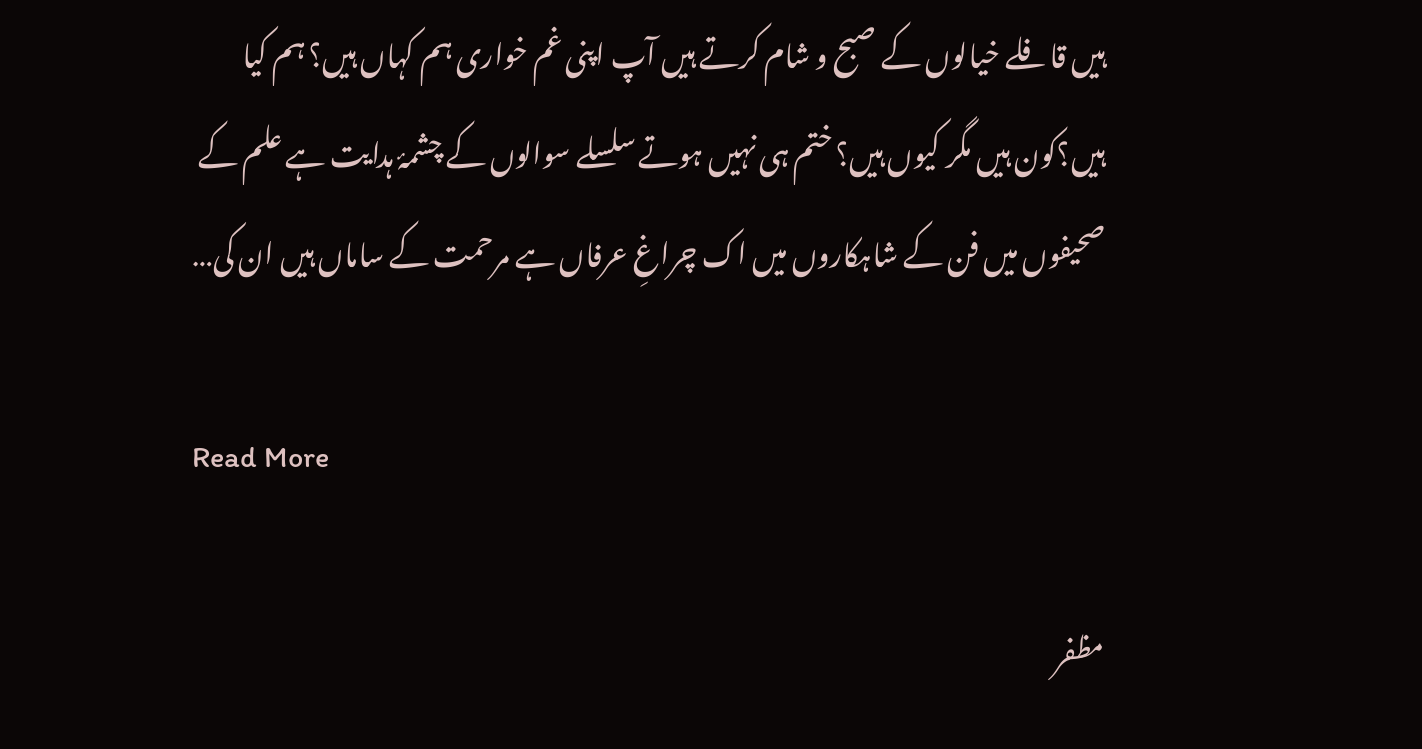ہیں قافلے خیالوں کے صبح و شام کرتے ہیں آپ اپنی غم خواری ہم کہاں ہیں؟ ہم کیا ہیں؟کون ہیں مگر کیوں ہیں؟ ختم ہی نہیں ہوتے سلسلے سوالوں کے چشمۂ ہدایت ہے علم کے صحیفوں میں فن کے شاہکاروں میں اک چراغِ عرفاں ہے مرحمت کے ساماں ہیں ان کی…

Read More

مظفر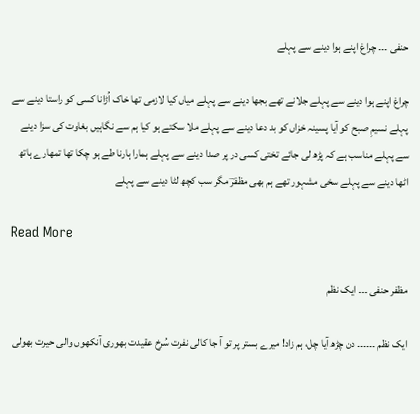حنفی ۔۔۔ چراغ اپنے ہوا دینے سے پہلے

چراغ اپنے ہوا دینے سے پہلے جلانے تھے بجھا دینے سے پہلے میاں کیا لازمی تھا خاک اُڑانا کسی کو راستا دینے سے پہلے نسیمِ صبح کو آیا پسینہ خزاں کو بد دعا دینے سے پہلے ملا سکتے ہو کیا ہم سے نگاہیں بغاوت کی سزا دینے سے پہلے مناسب ہے کہ پڑھ لی جائے تختی کسی در پر صدا دینے سے پہلے ہمارا ہارنا طے ہو چکا تھا تمھارے ہاتھ اٹھا دینے سے پہلے سخی مشہور تھے ہم بھی مظفرؔ مگر سب کچھ لٹا دینے سے پہلے

Read More

مظفر حنفی ۔۔۔ ایک نظم

ایک نظم ۔۔۔۔۔۔ دن چڑھ آیا چل، ہم زاد! میرے بستر پر تو آ جا کالی نفرت سُرخ عقیدت بھوری آنکھوں والی حیرت بھولی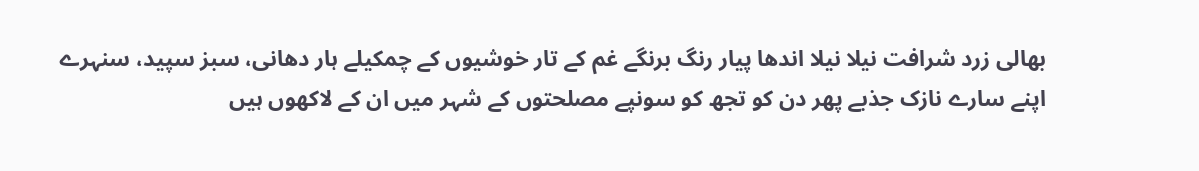بھالی زرد شرافت نیلا نیلا اندھا پیار رنگ برنگے غم کے تار خوشیوں کے چمکیلے ہار دھانی، سبز سپید، سنہرے اپنے سارے نازک جذبے پھر دن کو تجھ کو سونپے مصلحتوں کے شہر میں ان کے لاکھوں ہیں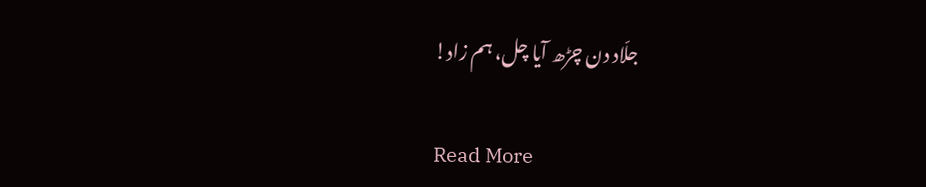جلّاد دن چڑھ آیا چل، ہم زاد!

Read More